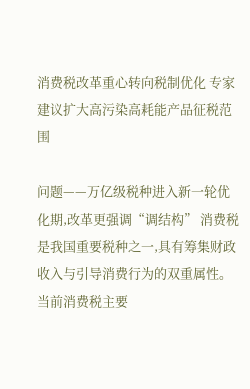消费税改革重心转向税制优化 专家建议扩大高污染高耗能产品征税范围

问题——万亿级税种进入新一轮优化期,改革更强调“调结构” 消费税是我国重要税种之一,具有筹集财政收入与引导消费行为的双重属性。当前消费税主要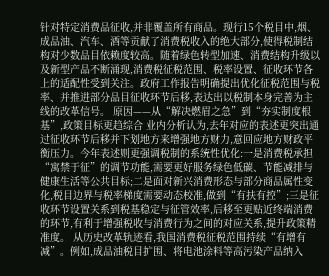针对特定消费品征收,并非覆盖所有商品。现行15个税目中,烟、成品油、汽车、酒等贡献了消费税收入的绝大部分,使得税制结构对少数品目依赖度较高。随着绿色转型加速、消费结构升级以及新型产品不断涌现,消费税征税范围、税率设置、征收环节各上的适配性受到关注。政府工作报告明确提出优化征税范围与税率、并推进部分品目征收环节后移,表达出以税制本身完善为主线的改革信号。 原因——从“解决燃眉之急”到“夯实制度根基”,政策目标更趋综合 业内分析认为,去年对应的表述更突出通过征收环节后移并下划地方来增强地方财力,意回应地方财政平衡压力。今年表述则更强调税制的系统性优化:一是消费税承担“寓禁于征”的调节功能,需要更好服务绿色低碳、节能减排与健康生活等公共目标;二是面对新兴消费形态与部分商品属性变化,税目边界与税率梯度需要动态校准,做到“有扶有控”;三是征收环节设置关系到税基稳定与征管效率,后移至更贴近终端消费的环节,有利于增强税收与消费行为之间的对应关系,提升政策精准度。 从历史改革轨迹看,我国消费税征税范围持续“有增有减”。例如,成品油税目扩围、将电池涂料等高污染产品纳入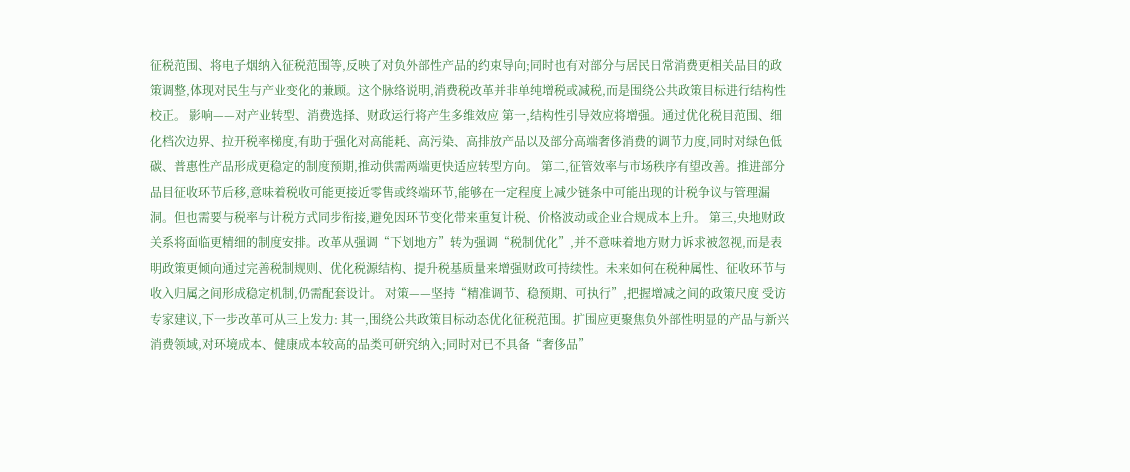征税范围、将电子烟纳入征税范围等,反映了对负外部性产品的约束导向;同时也有对部分与居民日常消费更相关品目的政策调整,体现对民生与产业变化的兼顾。这个脉络说明,消费税改革并非单纯增税或减税,而是围绕公共政策目标进行结构性校正。 影响——对产业转型、消费选择、财政运行将产生多维效应 第一,结构性引导效应将增强。通过优化税目范围、细化档次边界、拉开税率梯度,有助于强化对高能耗、高污染、高排放产品以及部分高端奢侈消费的调节力度,同时对绿色低碳、普惠性产品形成更稳定的制度预期,推动供需两端更快适应转型方向。 第二,征管效率与市场秩序有望改善。推进部分品目征收环节后移,意味着税收可能更接近零售或终端环节,能够在一定程度上减少链条中可能出现的计税争议与管理漏洞。但也需要与税率与计税方式同步衔接,避免因环节变化带来重复计税、价格波动或企业合规成本上升。 第三,央地财政关系将面临更精细的制度安排。改革从强调“下划地方”转为强调“税制优化”,并不意味着地方财力诉求被忽视,而是表明政策更倾向通过完善税制规则、优化税源结构、提升税基质量来增强财政可持续性。未来如何在税种属性、征收环节与收入归属之间形成稳定机制,仍需配套设计。 对策——坚持“精准调节、稳预期、可执行”,把握增减之间的政策尺度 受访专家建议,下一步改革可从三上发力: 其一,围绕公共政策目标动态优化征税范围。扩围应更聚焦负外部性明显的产品与新兴消费领域,对环境成本、健康成本较高的品类可研究纳入;同时对已不具备“奢侈品”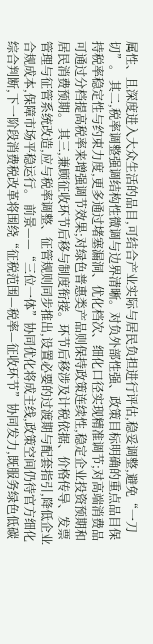属性、且深度进入大众生活的品目,可结合产业实际与居民负担进行评估,稳妥调整,避免“一刀切”。 其二,税率调整强调结构性微调与边界清晰。对负外部性强、政策目标明确的重点品目保持税率稳定性与约束力度,更多通过堵塞漏洞、优化档次、细化口径实现精准调节;对高端消费品可通过分档提高税率来增强调节效果;对绿色普惠类产品则保持政策连续性,稳定企业投资预期和居民消费预期。 其三,兼顾征收环节后移与制度衔接。环节后移涉及计税依据、价格传导、发票管理与征管系统改造,应与税率调整、征管规则同步推出,设置必要的过渡期与配套指引,降低企业合规成本,保障市场平稳运行。 前景——“三位一体”协同优化将成主线,政策空间仍待官方细化 综合判断,下一阶段消费税改革将围绕“征税范围—税率—征收环节”协同发力,既服务绿色低碳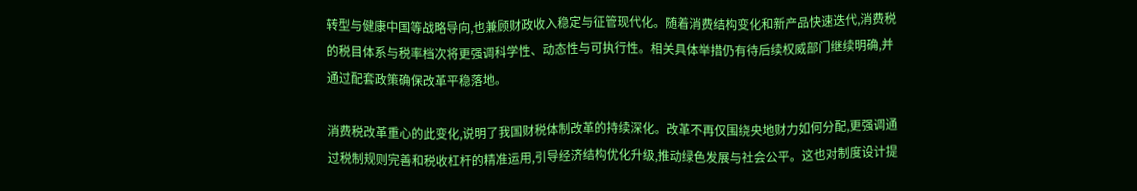转型与健康中国等战略导向,也兼顾财政收入稳定与征管现代化。随着消费结构变化和新产品快速迭代,消费税的税目体系与税率档次将更强调科学性、动态性与可执行性。相关具体举措仍有待后续权威部门继续明确,并通过配套政策确保改革平稳落地。

消费税改革重心的此变化,说明了我国财税体制改革的持续深化。改革不再仅围绕央地财力如何分配,更强调通过税制规则完善和税收杠杆的精准运用,引导经济结构优化升级,推动绿色发展与社会公平。这也对制度设计提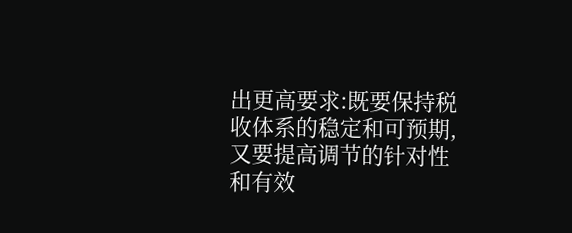出更高要求:既要保持税收体系的稳定和可预期,又要提高调节的针对性和有效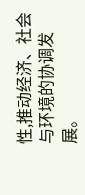性,推动经济、社会与环境的协调发展。